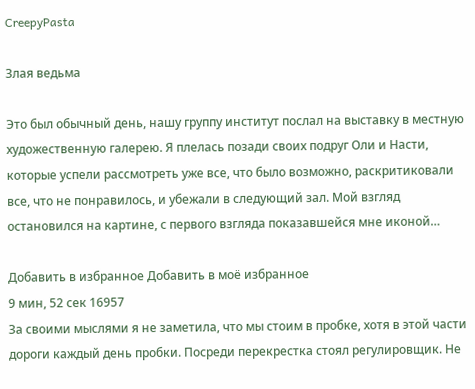CreepyPasta

Злая ведьма

Это был обычный день, нашу группу институт послал на выставку в местную художественную галерею. Я плелась позади своих подруг Оли и Насти, которые успели рассмотреть уже все, что было возможно, раскритиковали все, что не понравилось, и убежали в следующий зал. Мой взгляд остановился на картине, с первого взгляда показавшейся мне иконой…

Добавить в избранное Добавить в моё избранное
9 мин, 52 сек 16957
За своими мыслями я не заметила, что мы стоим в пробке, хотя в этой части дороги каждый день пробки. Посреди перекрестка стоял регулировщик. Не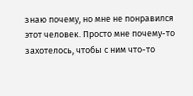знаю почему, но мне не понравился этот человек. Просто мне почему-то захотелось, чтобы с ним что-то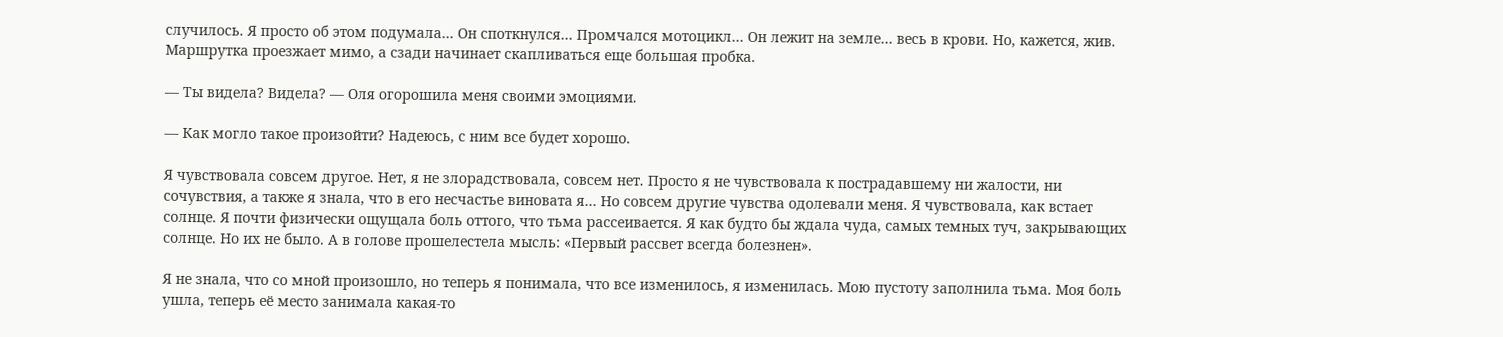случилось. Я просто об этом подумала… Он споткнулся… Промчался мотоцикл… Он лежит на земле… весь в крови. Но, кажется, жив. Маршрутка проезжает мимо, а сзади начинает скапливаться еще большая пробка.

— Ты видела? Видела? — Оля огорошила меня своими эмоциями.

— Как могло такое произойти? Надеюсь, с ним все будет хорошо.

Я чувствовала совсем другое. Нет, я не злорадствовала, совсем нет. Просто я не чувствовала к пострадавшему ни жалости, ни сочувствия, а также я знала, что в его несчастье виновата я… Но совсем другие чувства одолевали меня. Я чувствовала, как встает солнце. Я почти физически ощущала боль оттого, что тьма рассеивается. Я как будто бы ждала чуда, самых темных туч, закрывающих солнце. Но их не было. А в голове прошелестела мысль: «Первый рассвет всегда болезнен».

Я не знала, что со мной произошло, но теперь я понимала, что все изменилось, я изменилась. Мою пустоту заполнила тьма. Моя боль ушла, теперь её место занимала какая-то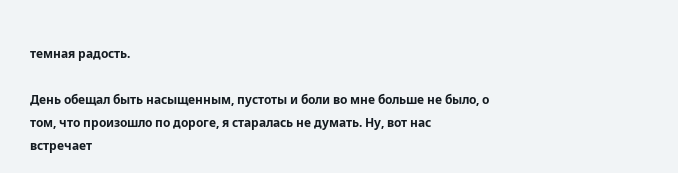темная радость.

День обещал быть насыщенным, пустоты и боли во мне больше не было, о том, что произошло по дороге, я старалась не думать. Ну, вот нас встречает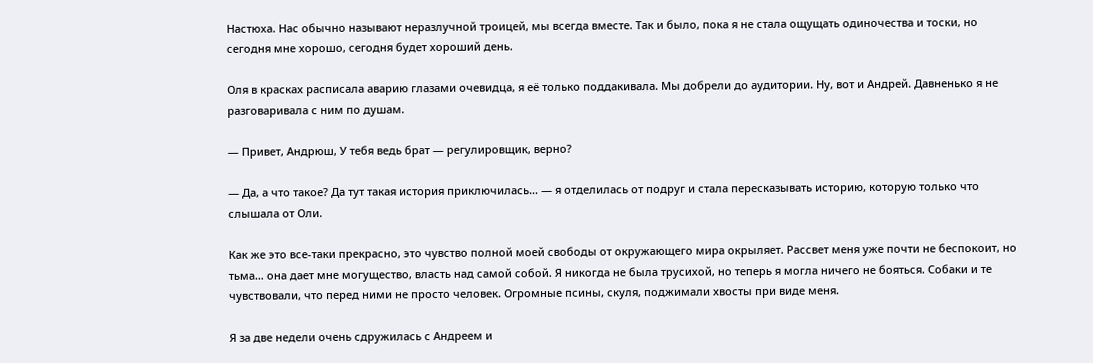Настюха. Нас обычно называют неразлучной троицей, мы всегда вместе. Так и было, пока я не стала ощущать одиночества и тоски, но сегодня мне хорошо, сегодня будет хороший день.

Оля в красках расписала аварию глазами очевидца, я её только поддакивала. Мы добрели до аудитории. Ну, вот и Андрей. Давненько я не разговаривала с ним по душам.

— Привет, Андрюш, У тебя ведь брат — регулировщик, верно?

— Да, а что такое? Да тут такая история приключилась… — я отделилась от подруг и стала пересказывать историю, которую только что слышала от Оли.

Как же это все-таки прекрасно, это чувство полной моей свободы от окружающего мира окрыляет. Рассвет меня уже почти не беспокоит, но тьма… она дает мне могущество, власть над самой собой. Я никогда не была трусихой, но теперь я могла ничего не бояться. Собаки и те чувствовали, что перед ними не просто человек. Огромные псины, скуля, поджимали хвосты при виде меня.

Я за две недели очень сдружилась с Андреем и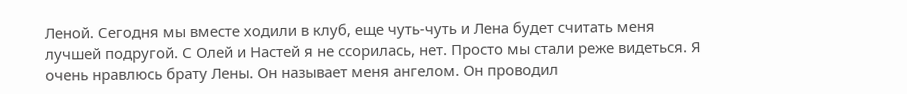Леной. Сегодня мы вместе ходили в клуб, еще чуть-чуть и Лена будет считать меня лучшей подругой. С Олей и Настей я не ссорилась, нет. Просто мы стали реже видеться. Я очень нравлюсь брату Лены. Он называет меня ангелом. Он проводил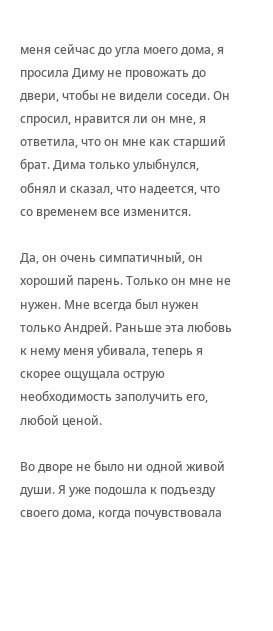меня сейчас до угла моего дома, я просила Диму не провожать до двери, чтобы не видели соседи. Он спросил, нравится ли он мне, я ответила, что он мне как старший брат. Дима только улыбнулся, обнял и сказал, что надеется, что со временем все изменится.

Да, он очень симпатичный, он хороший парень. Только он мне не нужен. Мне всегда был нужен только Андрей. Раньше эта любовь к нему меня убивала, теперь я скорее ощущала острую необходимость заполучить его, любой ценой.

Во дворе не было ни одной живой души. Я уже подошла к подъезду своего дома, когда почувствовала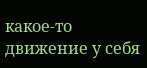какое-то движение у себя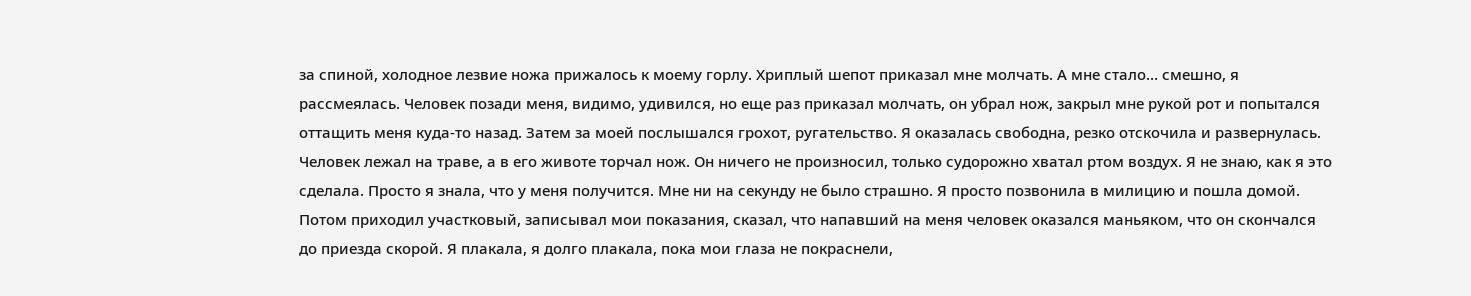за спиной, холодное лезвие ножа прижалось к моему горлу. Хриплый шепот приказал мне молчать. А мне стало… смешно, я рассмеялась. Человек позади меня, видимо, удивился, но еще раз приказал молчать, он убрал нож, закрыл мне рукой рот и попытался оттащить меня куда-то назад. Затем за моей послышался грохот, ругательство. Я оказалась свободна, резко отскочила и развернулась. Человек лежал на траве, а в его животе торчал нож. Он ничего не произносил, только судорожно хватал ртом воздух. Я не знаю, как я это сделала. Просто я знала, что у меня получится. Мне ни на секунду не было страшно. Я просто позвонила в милицию и пошла домой. Потом приходил участковый, записывал мои показания, сказал, что напавший на меня человек оказался маньяком, что он скончался до приезда скорой. Я плакала, я долго плакала, пока мои глаза не покраснели,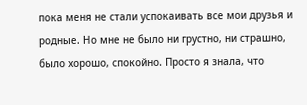пока меня не стали успокаивать все мои друзья и родные. Но мне не было ни грустно, ни страшно, было хорошо, спокойно. Просто я знала, что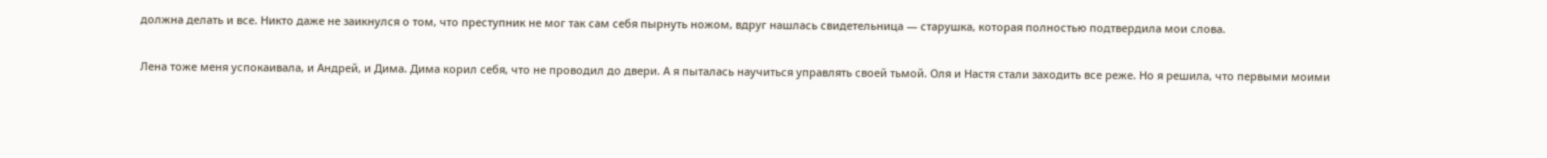должна делать и все. Никто даже не заикнулся о том, что преступник не мог так сам себя пырнуть ножом, вдруг нашлась свидетельница — старушка, которая полностью подтвердила мои слова.

Лена тоже меня успокаивала, и Андрей, и Дима. Дима корил себя, что не проводил до двери. А я пыталась научиться управлять своей тьмой. Оля и Настя стали заходить все реже. Но я решила, что первыми моими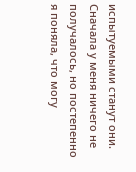испытуемыми станут они. Сначала у меня ничего не получалось, но постепенно я поняла, что могу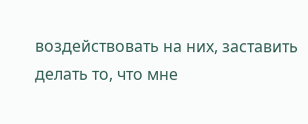воздействовать на них, заставить делать то, что мне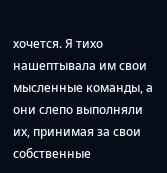хочется. Я тихо нашептывала им свои мысленные команды, а они слепо выполняли их, принимая за свои собственные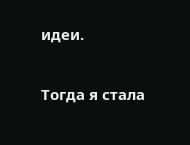идеи.

Тогда я стала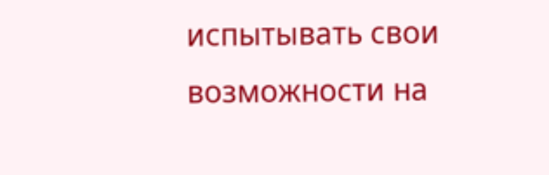испытывать свои возможности на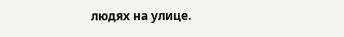людях на улице.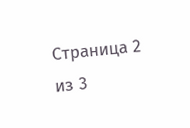Страница 2 из 3